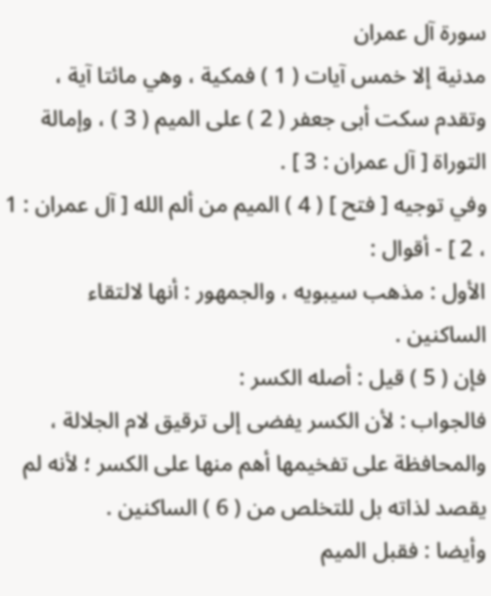سورة آل عمران
مدنية إلا خمس آيات ( 1 ) فمكية ، وهي مائتا آية ، وتقدم سكت أبى جعفر ( 2 ) على الميم ( 3 ) ، وإمالة التوراة [ آل عمران : 3 ] .
وفي توجيه [ فتح ] ( 4 ) الميم من ألم الله [ آل عمران : 1 ، 2 ] - أقوال :
الأول : مذهب سيبويه ، والجمهور : أنها لالتقاء الساكنين .
فإن ( 5 ) قيل : أصله الكسر :
فالجواب : لأن الكسر يفضى إلى ترقيق لام الجلالة ، والمحافظة على تفخيمها أهم منها على الكسر ؛ لأنه لم يقصد لذاته بل للتخلص من ( 6 ) الساكنين .
وأيضا : فقبل الميم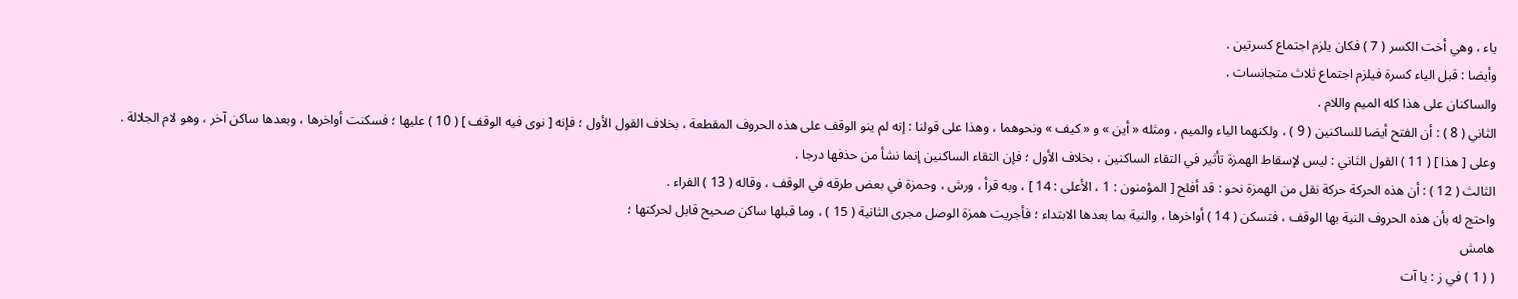ياء ، وهي أخت الكسر ( 7 ) فكان يلزم اجتماع كسرتين .
وأيضا : قبل الياء كسرة فيلزم اجتماع ثلاث متجانسات .
والساكنان على هذا كله الميم واللام .
الثاني ( 8 ) : أن الفتح أيضا للساكنين ( 9 ) ، ولكنهما الياء والميم ، ومثله « أين » و « كيف » ونحوهما ، وهذا على قولنا : إنه لم ينو الوقف على هذه الحروف المقطعة ، بخلاف القول الأول ؛ فإنه [ نوى فيه الوقف ] ( 10 ) عليها ؛ فسكنت أواخرها ، وبعدها ساكن آخر ، وهو لام الجلالة .
وعلى [ هذا ] ( 11 ) القول الثاني : ليس لإسقاط الهمزة تأثير في التقاء الساكنين ، بخلاف الأول ؛ فإن التقاء الساكنين إنما نشأ من حذفها درجا .
الثالث ( 12 ) : أن هذه الحركة حركة نقل من الهمزة نحو : قد أفلح [ المؤمنون : 1 ، الأعلى : 14 ] ، وبه قرأ ، ورش ، وحمزة في بعض طرقه في الوقف ، وقاله ( 13 ) الفراء .
واحتج له بأن هذه الحروف النية بها الوقف ، فتسكن ( 14 ) أواخرها ، والنية بما بعدها الابتداء ؛ فأجريت همزة الوصل مجرى الثانية ( 15 ) ، وما قبلها ساكن صحيح قابل لحركتها ؛
هامش
( ( 1 ) في ز : يا آت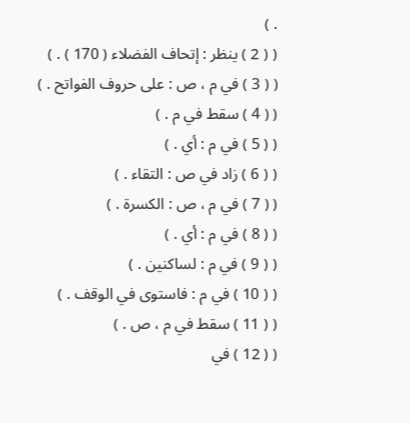. )
( ( 2 ) ينظر : إتحاف الفضلاء ( 170 ) . )
( ( 3 ) في م ، ص : على حروف الفواتح . )
( ( 4 ) سقط في م . )
( ( 5 ) في م : أي . )
( ( 6 ) زاد في ص : التقاء . )
( ( 7 ) في م ، ص : الكسرة . )
( ( 8 ) في م : أي . )
( ( 9 ) في م : لساكنين . )
( ( 10 ) في م : فاستوى في الوقف . )
( ( 11 ) سقط في م ، ص . )
( ( 12 ) في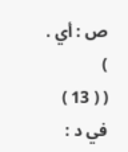ص : أي . )
( ( 13 ) في د :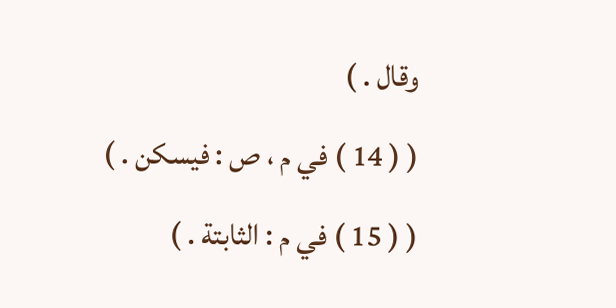وقال . )
( ( 14 ) في م ، ص : فيسكن . )
( ( 15 ) في م : الثابتة . )